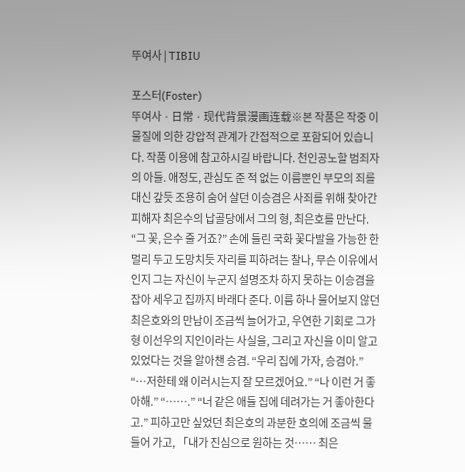뚜여사 | TIBIU

포스터(Foster)
뚜여사 · 日常 · 现代背景漫画连载※본 작품은 작중 이물질에 의한 강압적 관계가 간접적으로 포함되어 있습니다. 작품 이용에 참고하시길 바랍니다. 천인공노할 범죄자의 아들. 애정도, 관심도 준 적 없는 이름뿐인 부모의 죄를 대신 갚듯 조용히 숨어 살던 이승겸은 사죄를 위해 찾아간 피해자 최은수의 납골당에서 그의 형, 최은호를 만난다. “그 꽃, 은수 줄 거죠?” 손에 들린 국화 꽃다발을 가능한 한 멀리 두고 도망치듯 자리를 피하려는 찰나, 무슨 이유에서인지 그는 자신이 누군지 설명조차 하지 못하는 이승겸을 잡아 세우고 집까지 바래다 준다. 이름 하나 물어보지 않던 최은호와의 만남이 조금씩 늘어가고, 우연한 기회로 그가 형 이선우의 지인이라는 사실을, 그리고 자신을 이미 알고 있었다는 것을 알아챈 승겸. “우리 집에 가자, 승겸아.” “…저한테 왜 이러시는지 잘 모르겠어요.” “나 이런 거 좋아해.” “…….” “너 같은 애들 집에 데려가는 거 좋아한다고.” 피하고만 싶었던 최은호의 과분한 호의에 조금씩 물들어 가고, 「내가 진심으로 원하는 것…… 최은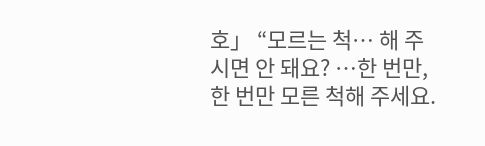호」 “모르는 척… 해 주시면 안 돼요? …한 번만, 한 번만 모른 척해 주세요.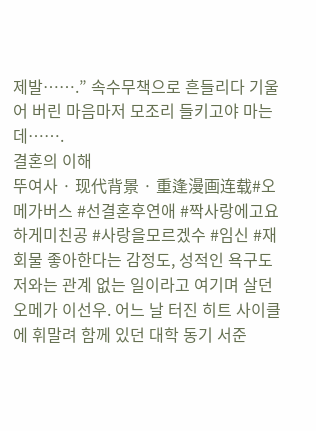제발…….” 속수무책으로 흔들리다 기울어 버린 마음마저 모조리 들키고야 마는데…….
결혼의 이해
뚜여사 · 现代背景 · 重逢漫画连载#오메가버스 #선결혼후연애 #짝사랑에고요하게미친공 #사랑을모르겠수 #임신 #재회물 좋아한다는 감정도, 성적인 욕구도 저와는 관계 없는 일이라고 여기며 살던 오메가 이선우. 어느 날 터진 히트 사이클에 휘말려 함께 있던 대학 동기 서준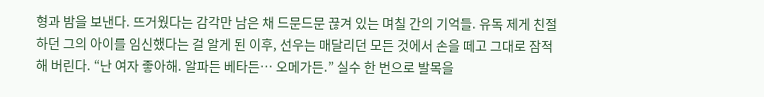형과 밤을 보낸다. 뜨거웠다는 감각만 남은 채 드문드문 끊겨 있는 며칠 간의 기억들. 유독 제게 친절하던 그의 아이를 임신했다는 걸 알게 된 이후, 선우는 매달리던 모든 것에서 손을 떼고 그대로 잠적해 버린다. “난 여자 좋아해. 알파든 베타든… 오메가든.” 실수 한 번으로 발목을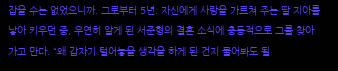잡을 수는 없었으니까. 그로부터 5년. 자신에게 사랑을 가르쳐 주는 딸 지아를 낳아 키우던 중, 우연히 알게 된 서준형의 결혼 소식에 충동적으로 그를 찾아가고 만다. “왜 갑자기 털어놓을 생각을 하게 된 건지 물어봐도 될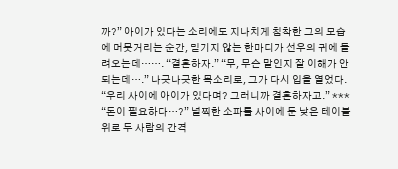까?” 아이가 있다는 소리에도 지나치게 침착한 그의 모습에 머뭇거리는 순간, 믿기지 않는 한마디가 선우의 귀에 들려오는데……. “결혼하자.” “무, 무슨 말인지 잘 이해가 안 되는데….” 나긋나긋한 목소리로, 그가 다시 입을 열었다. “우리 사이에 아이가 있다며? 그러니까 결혼하자고.” *** “돈이 필요하다…?” 널찍한 소파를 사이에 둔 낮은 테이블 위로 두 사람의 간격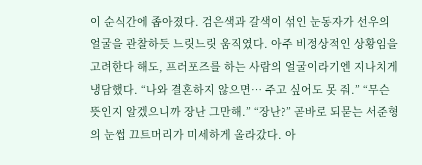이 순식간에 좁아졌다. 검은색과 갈색이 섞인 눈동자가 선우의 얼굴을 관찰하듯 느릿느릿 움직였다. 아주 비정상적인 상황임을 고려한다 해도, 프러포즈를 하는 사람의 얼굴이라기엔 지나치게 냉담했다. “나와 결혼하지 않으면… 주고 싶어도 못 줘.” “무슨 뜻인지 알겠으니까 장난 그만해.” “장난?” 곧바로 되묻는 서준형의 눈썹 끄트머리가 미세하게 올라갔다. 아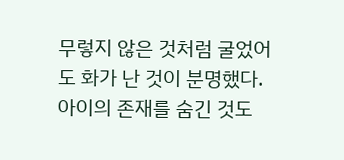무렇지 않은 것처럼 굴었어도 화가 난 것이 분명했다. 아이의 존재를 숨긴 것도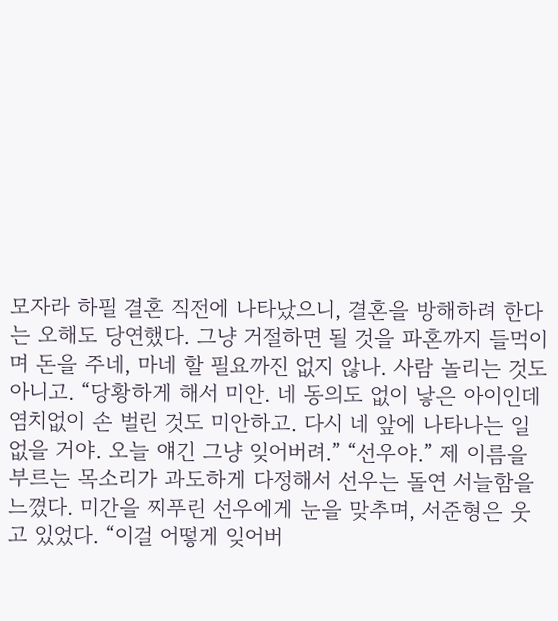모자라 하필 결혼 직전에 나타났으니, 결혼을 방해하려 한다는 오해도 당연했다. 그냥 거절하면 될 것을 파혼까지 들먹이며 돈을 주네, 마네 할 필요까진 없지 않나. 사람 놀리는 것도 아니고. “당황하게 해서 미안. 네 동의도 없이 낳은 아이인데 염치없이 손 벌린 것도 미안하고. 다시 네 앞에 나타나는 일 없을 거야. 오늘 얘긴 그냥 잊어버려.” “선우야.” 제 이름을 부르는 목소리가 과도하게 다정해서 선우는 돌연 서늘함을 느꼈다. 미간을 찌푸린 선우에게 눈을 맞추며, 서준형은 웃고 있었다. “이걸 어떻게 잊어버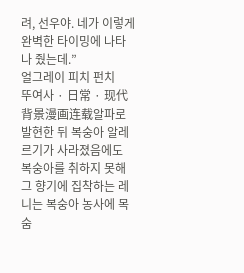려, 선우야. 네가 이렇게 완벽한 타이밍에 나타나 줬는데.”
얼그레이 피치 펀치
뚜여사 · 日常 · 现代背景漫画连载알파로 발현한 뒤 복숭아 알레르기가 사라졌음에도 복숭아를 취하지 못해 그 향기에 집착하는 레니는 복숭아 농사에 목숨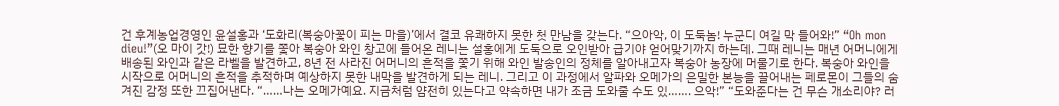건 후계농업경영인 윤설홍과 ‘도화리(복숭아꽃이 피는 마을)’에서 결코 유쾌하지 못한 첫 만남을 갖는다. “으아악, 이 도둑놈! 누군디 여길 막 들어와!” “Oh mon dieu!”(오 마이 갓!) 묘한 향기를 쫓아 복숭아 와인 창고에 들어온 레니는 설홍에게 도둑으로 오인받아 급기야 얻어맞기까지 하는데. 그때 레니는 매년 어머니에게 배송된 와인과 같은 라벨을 발견하고, 8년 전 사라진 어머니의 흔적을 쫓기 위해 와인 발송인의 정체를 알아내고자 복숭아 농장에 머물기로 한다. 복숭아 와인을 시작으로 어머니의 흔적을 추적하며 예상하지 못한 내막을 발견하게 되는 레니. 그리고 이 과정에서 알파와 오메가의 은밀한 본능을 끌어내는 페로몬이 그들의 숨겨진 감정 또한 끄집어낸다. “……나는 오메가예요. 지금처럼 얌전히 있는다고 약속하면 내가 조금 도와줄 수도 있……. 으악!” “도와준다는 건 무슨 개소리야? 러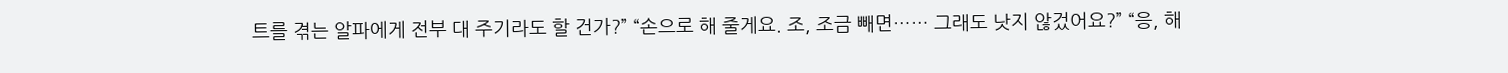트를 겪는 알파에게 전부 대 주기라도 할 건가?” “손으로 해 줄게요. 조, 조금 빼면…… 그래도 낫지 않겄어요?” “응, 해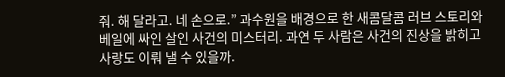줘. 해 달라고. 네 손으로.” 과수원을 배경으로 한 새콤달콤 러브 스토리와 베일에 싸인 살인 사건의 미스터리. 과연 두 사람은 사건의 진상을 밝히고 사랑도 이뤄 낼 수 있을까.